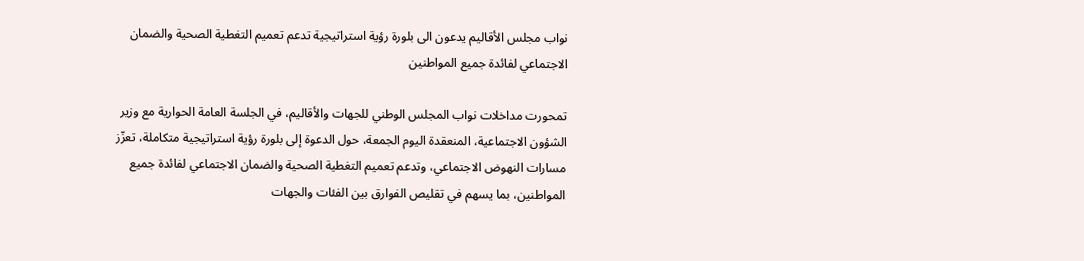نواب مجلس الأقاليم يدعون الى بلورة رؤية استراتيجية تدعم تعميم التغطية الصحية والضمان الاجتماعي لفائدة جميع المواطنين

تمحورت مداخلات نواب المجلس الوطني للجهات والأقاليم، في الجلسة العامة الحوارية مع وزير الشؤون الاجتماعية، المنعقدة اليوم الجمعة، حول الدعوة إلى بلورة رؤية استراتيجية متكاملة، تعزّز مسارات النهوض الاجتماعي، وتدعم تعميم التغطية الصحية والضمان الاجتماعي لفائدة جميع المواطنين، بما يسهم في تقليص الفوارق بين الفئات والجهات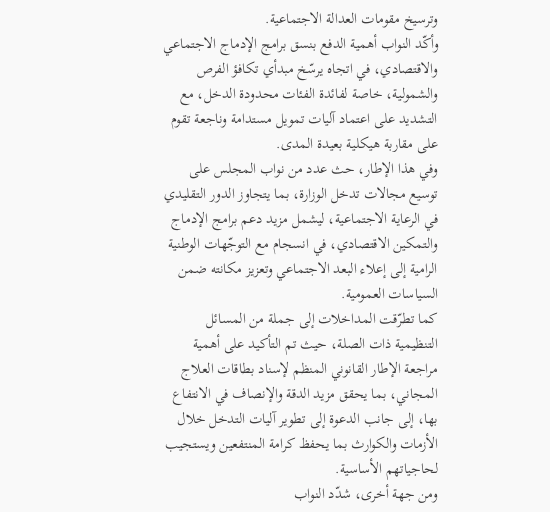وترسيخ مقومات العدالة الاجتماعية.
وأكّد النواب أهمية الدفع بنسق برامج الإدماج الاجتماعي والاقتصادي، في اتجاه يرسّخ مبدأي تكافؤ الفرص والشمولية، خاصة لفائدة الفئات محدودة الدخل، مع التشديد على اعتماد آليات تمويل مستدامة وناجعة تقوم على مقاربة هيكلية بعيدة المدى.
وفي هذا الإطار، حث عدد من نواب المجلس على توسيع مجالات تدخل الوزارة، بما يتجاوز الدور التقليدي في الرعاية الاجتماعية، ليشمل مزيد دعم برامج الإدماج والتمكين الاقتصادي، في انسجام مع التوجّهات الوطنية الرامية إلى إعلاء البعد الاجتماعي وتعزيز مكانته ضمن السياسات العمومية.
كما تطرّقت المداخلات إلى جملة من المسائل التنظيمية ذات الصلة، حيث تم التأكيد على أهمية مراجعة الإطار القانوني المنظم لإسناد بطاقات العلاج المجاني، بما يحقق مزيد الدقة والإنصاف في الانتفاع بها، إلى جانب الدعوة إلى تطوير آليات التدخل خلال الأزمات والكوارث بما يحفظ كرامة المنتفعين ويستجيب لحاجياتهم الأساسية.
ومن جهة أخرى، شدّد النواب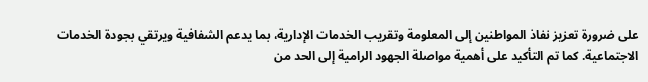على ضرورة تعزيز نفاذ المواطنين إلى المعلومة وتقريب الخدمات الإدارية، بما يدعم الشفافية ويرتقي بجودة الخدمات الاجتماعية. كما تم التأكيد على أهمية مواصلة الجهود الرامية إلى الحد من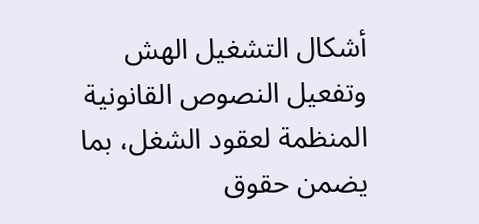أشكال التشغيل الهش وتفعيل النصوص القانونية المنظمة لعقود الشغل، بما يضمن حقوق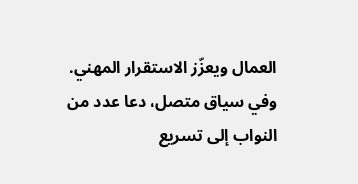العمال ويعزّز الاستقرار المهني.
وفي سياق متصل، دعا عدد من النواب إلى تسريع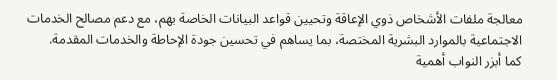معالجة ملفات الأشخاص ذوي الإعاقة وتحيين قواعد البيانات الخاصة بهم، مع دعم مصالح الخدمات الاجتماعية بالموارد البشرية المختصة، بما يساهم في تحسين جودة الإحاطة والخدمات المقدمة.
كما أبزر النواب أهمية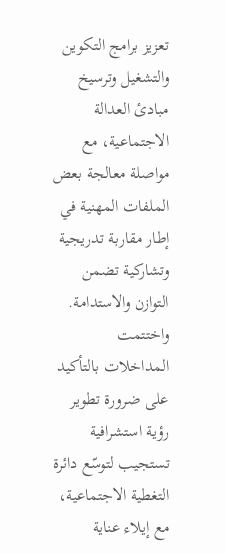تعزيز برامج التكوين والتشغيل وترسيخ مبادئ العدالة الاجتماعية، مع مواصلة معالجة بعض الملفات المهنية في إطار مقاربة تدريجية وتشاركية تضمن التوازن والاستدامة.
واختتمت المداخلات بالتأكيد على ضرورة تطوير رؤية استشرافية تستجيب لتوسّع دائرة التغطية الاجتماعية، مع إيلاء عناية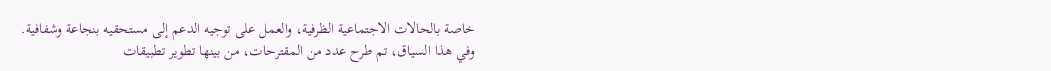خاصة بالحالات الاجتماعية الظرفية، والعمل على توجيه الدعم إلى مستحقيه بنجاعة وشفافية.
وفي هذا السياق، تم طرح عدد من المقترحات، من بينها تطوير تطبيقات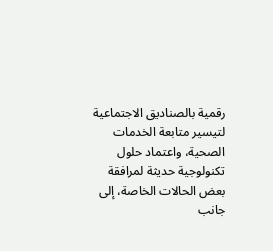رقمية بالصناديق الاجتماعية لتيسير متابعة الخدمات الصحية، واعتماد حلول تكنولوجية حديثة لمرافقة بعض الحالات الخاصة، إلى جانب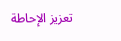تعزيز الإحاطة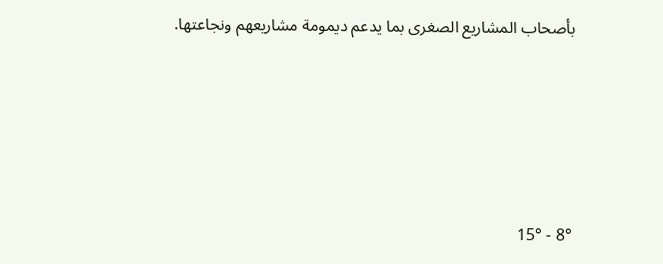بأصحاب المشاريع الصغرى بما يدعم ديمومة مشاريعهم ونجاعتها.





8° - 15°